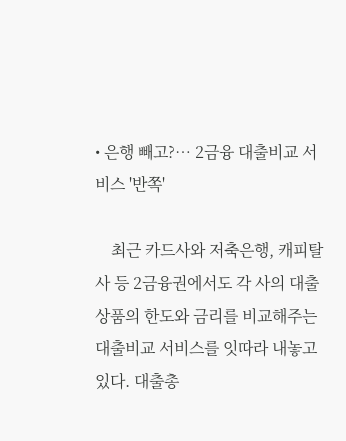• 은행 빼고?… 2금융 대출비교 서비스 '반쪽'

    최근 카드사와 저축은행, 캐피탈사 등 2금융권에서도 각 사의 대출상품의 한도와 금리를 비교해주는 대출비교 서비스를 잇따라 내놓고 있다. 대출총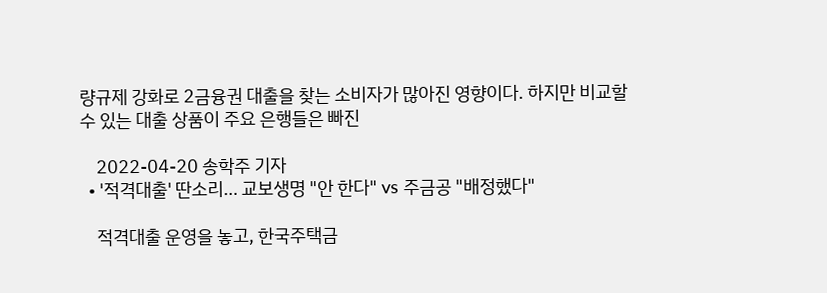량규제 강화로 2금융권 대출을 찾는 소비자가 많아진 영향이다. 하지만 비교할 수 있는 대출 상품이 주요 은행들은 빠진

    2022-04-20 송학주 기자
  • '적격대출' 딴소리… 교보생명 "안 한다" vs 주금공 "배정했다"

    적격대출 운영을 놓고, 한국주택금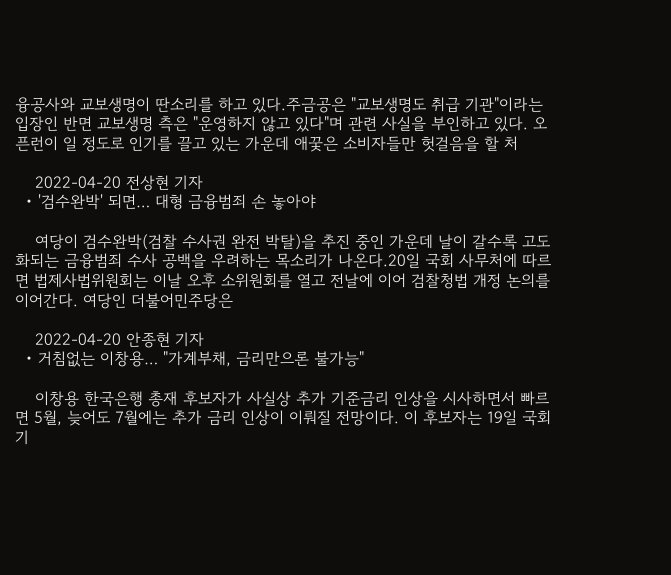융공사와 교보생명이 딴소리를 하고 있다.주금공은 "교보생명도 취급 기관"이라는 입장인 반면 교보생명 측은 "운영하지 않고 있다"며 관련 사실을 부인하고 있다. 오픈런이 일 정도로 인기를 끌고 있는 가운데 애꿎은 소비자들만 헛걸음을 할 처

    2022-04-20 전상현 기자
  • '검수완박' 되면… 대형 금융범죄 손 놓아야

    여당이 검수완박(검찰 수사권 완전 박탈)을 추진 중인 가운데 날이 갈수록 고도화되는 금융범죄 수사 공백을 우려하는 목소리가 나온다.20일 국회 사무처에 따르면 법제사법위원회는 이날 오후 소위원회를 열고 전날에 이어 검찰청법 개정 논의를 이어간다. 여당인 더불어민주당은

    2022-04-20 안종현 기자
  • 거침없는 이창용… "가계부채, 금리만으론 불가능"

    이창용 한국은행 총재 후보자가 사실상 추가 기준금리 인상을 시사하면서 빠르면 5월, 늦어도 7월에는 추가 금리 인상이 이뤄질 전망이다. 이 후보자는 19일 국회 기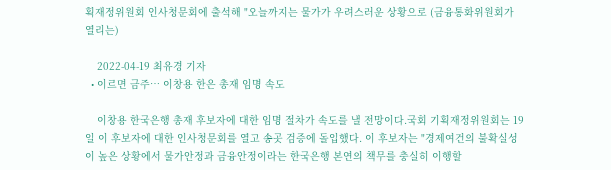획재정위원회 인사청문회에 출석해 "오늘까지는 물가가 우려스러운 상황으로 (금융통화위원회가 열리는)

    2022-04-19 최유경 기자
  • 이르면 금주… 이창용 한은 총재 임명 속도

    이창용 한국은행 총재 후보자에 대한 임명 절차가 속도를 낼 전망이다.국회 기획재정위원회는 19일 이 후보자에 대한 인사청문회를 열고 송곳 검증에 돌입했다. 이 후보자는 "경제여건의 불확실성이 높은 상황에서 물가안정과 금융안정이라는 한국은행 본연의 책무를 충실히 이행할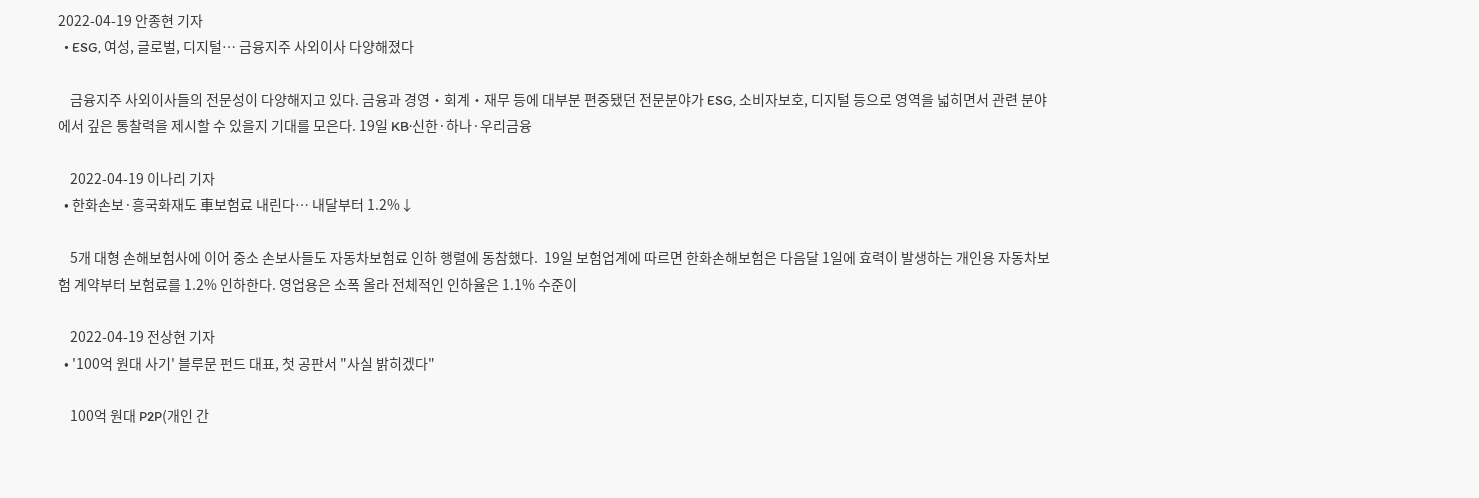2022-04-19 안종현 기자
  • ESG, 여성, 글로벌, 디지털… 금융지주 사외이사 다양해졌다

    금융지주 사외이사들의 전문성이 다양해지고 있다. 금융과 경영‧회계‧재무 등에 대부분 편중됐던 전문분야가 ESG, 소비자보호, 디지털 등으로 영역을 넓히면서 관련 분야에서 깊은 통찰력을 제시할 수 있을지 기대를 모은다. 19일 KB·신한·하나·우리금융

    2022-04-19 이나리 기자
  • 한화손보·흥국화재도 車보험료 내린다… 내달부터 1.2%↓

    5개 대형 손해보험사에 이어 중소 손보사들도 자동차보험료 인하 행렬에 동참했다.  19일 보험업계에 따르면 한화손해보험은 다음달 1일에 효력이 발생하는 개인용 자동차보험 계약부터 보험료를 1.2% 인하한다. 영업용은 소폭 올라 전체적인 인하율은 1.1% 수준이

    2022-04-19 전상현 기자
  • '100억 원대 사기' 블루문 펀드 대표, 첫 공판서 "사실 밝히겠다"

    100억 원대 P2P(개인 간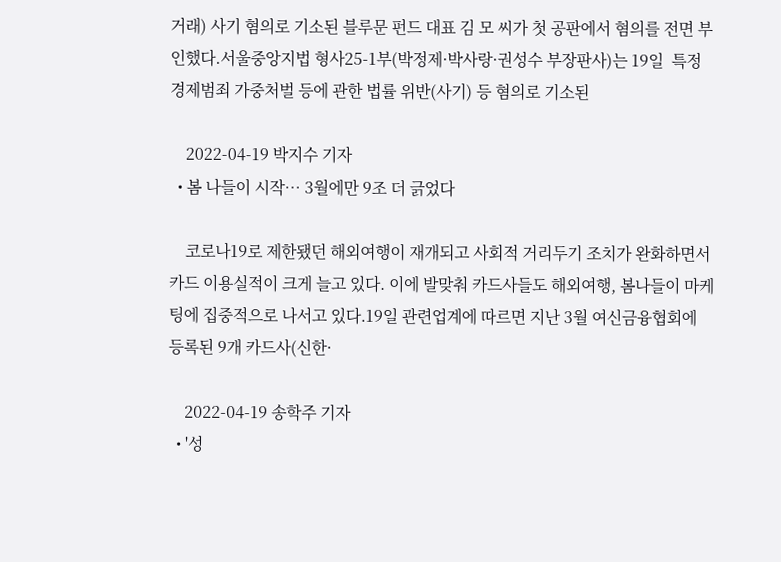거래) 사기 혐의로 기소된 블루문 펀드 대표 김 모 씨가 첫 공판에서 혐의를 전면 부인했다.서울중앙지법 형사25-1부(박정제·박사랑·권성수 부장판사)는 19일  특정경제범죄 가중처벌 등에 관한 법률 위반(사기) 등 혐의로 기소된

    2022-04-19 박지수 기자
  • 봄 나들이 시작… 3월에만 9조 더 긁었다

    코로나19로 제한됐던 해외여행이 재개되고 사회적 거리두기 조치가 완화하면서 카드 이용실적이 크게 늘고 있다. 이에 발맞춰 카드사들도 해외여행, 봄나들이 마케팅에 집중적으로 나서고 있다.19일 관련업계에 따르면 지난 3월 여신금융협회에 등록된 9개 카드사(신한·

    2022-04-19 송학주 기자
  • '성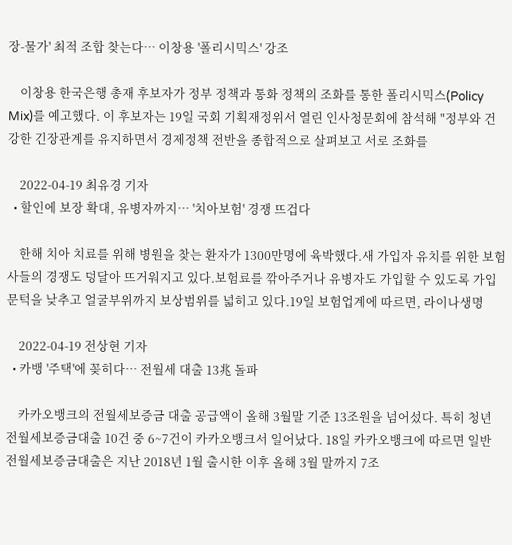장-물가' 최적 조합 찾는다… 이창용 '폴리시믹스' 강조

    이창용 한국은행 총재 후보자가 정부 정책과 통화 정책의 조화를 통한 폴리시믹스(Policy Mix)를 예고했다. 이 후보자는 19일 국회 기획재정위서 열린 인사청문회에 참석해 "정부와 건강한 긴장관계를 유지하면서 경제정책 전반을 종합적으로 살펴보고 서로 조화를

    2022-04-19 최유경 기자
  • 할인에 보장 확대, 유병자까지… '치아보험' 경쟁 뜨겁다

    한해 치아 치료를 위해 병원을 찾는 환자가 1300만명에 육박했다.새 가입자 유치를 위한 보험사들의 경쟁도 덩달아 뜨거워지고 있다.보험료를 깎아주거나 유병자도 가입할 수 있도록 가입 문턱을 낮추고 얼굴부위까지 보상범위를 넓히고 있다.19일 보험업계에 따르면, 라이나생명

    2022-04-19 전상현 기자
  • 카뱅 '주택'에 꽂히다… 전월세 대출 13兆 돌파

    카카오뱅크의 전월세보증금 대출 공급액이 올해 3월말 기준 13조원을 넘어섰다. 특히 청년 전월세보증금대출 10건 중 6~7건이 카카오뱅크서 일어났다. 18일 카카오뱅크에 따르면 일반 전월세보증금대출은 지난 2018년 1월 출시한 이후 올해 3월 말까지 7조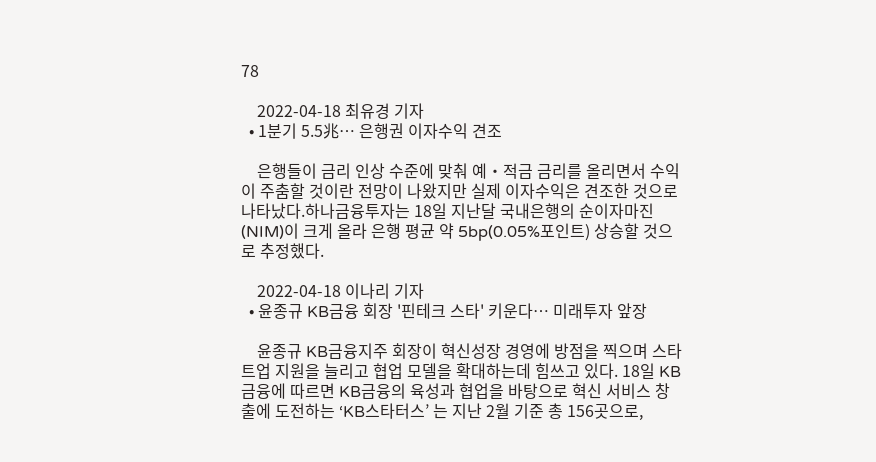78

    2022-04-18 최유경 기자
  • 1분기 5.5兆… 은행권 이자수익 견조

    은행들이 금리 인상 수준에 맞춰 예‧적금 금리를 올리면서 수익이 주춤할 것이란 전망이 나왔지만 실제 이자수익은 견조한 것으로 나타났다.하나금융투자는 18일 지난달 국내은행의 순이자마진(NIM)이 크게 올라 은행 평균 약 5bp(0.05%포인트) 상승할 것으로 추정했다.

    2022-04-18 이나리 기자
  • 윤종규 KB금융 회장 '핀테크 스타' 키운다… 미래투자 앞장

    윤종규 KB금융지주 회장이 혁신성장 경영에 방점을 찍으며 스타트업 지원을 늘리고 협업 모델을 확대하는데 힘쓰고 있다. 18일 KB금융에 따르면 KB금융의 육성과 협업을 바탕으로 혁신 서비스 창출에 도전하는 ‘KB스타터스’ 는 지난 2월 기준 총 156곳으로,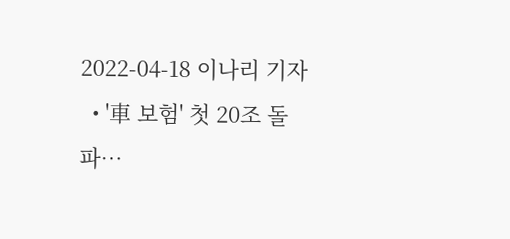2022-04-18 이나리 기자
  • '車 보험' 첫 20조 돌파…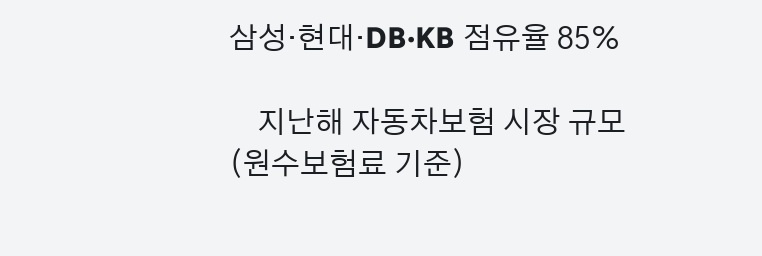삼성·현대·DB·KB 점유율 85%

    지난해 자동차보험 시장 규모(원수보험료 기준)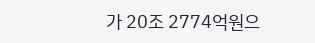가 20조 2774억원으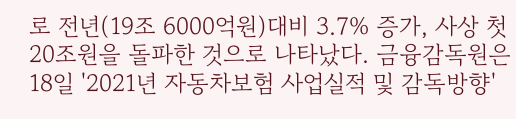로 전년(19조 6000억원)대비 3.7% 증가, 사상 첫 20조원을 돌파한 것으로 나타났다. 금융감독원은 18일 '2021년 자동차보험 사업실적 및 감독방향'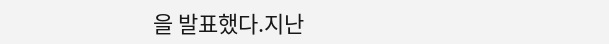을 발표했다.지난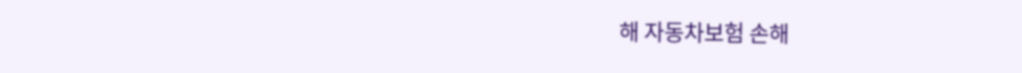해 자동차보험 손해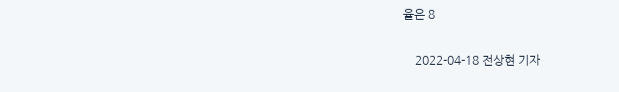율은 8

    2022-04-18 전상현 기자